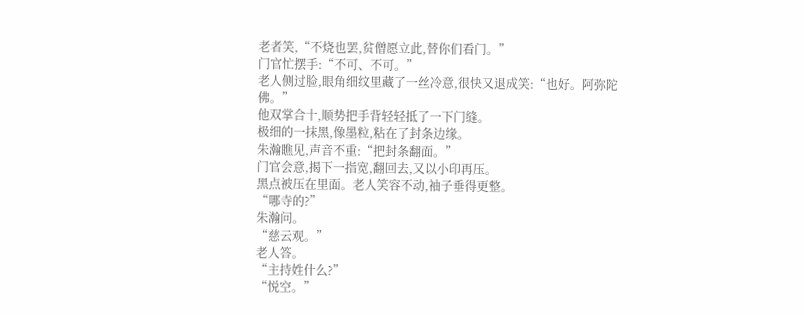老者笑,“不烧也罢,贫僧愿立此,替你们看门。”
门官忙摆手:“不可、不可。”
老人侧过脸,眼角细纹里藏了一丝冷意,很快又退成笑:“也好。阿弥陀佛。”
他双掌合十,顺势把手背轻轻抵了一下门缝。
极细的一抹黑,像墨粒,粘在了封条边缘。
朱瀚瞧见,声音不重:“把封条翻面。”
门官会意,揭下一指宽,翻回去,又以小印再压。
黑点被压在里面。老人笑容不动,袖子垂得更整。
“哪寺的?”
朱瀚问。
“慈云观。”
老人答。
“主持姓什么?”
“悦空。”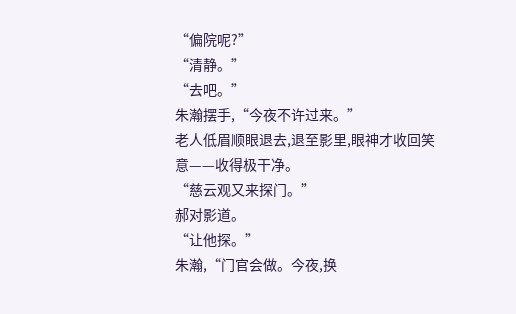“偏院呢?”
“清静。”
“去吧。”
朱瀚摆手,“今夜不许过来。”
老人低眉顺眼退去,退至影里,眼神才收回笑意——收得极干净。
“慈云观又来探门。”
郝对影道。
“让他探。”
朱瀚,“门官会做。今夜,换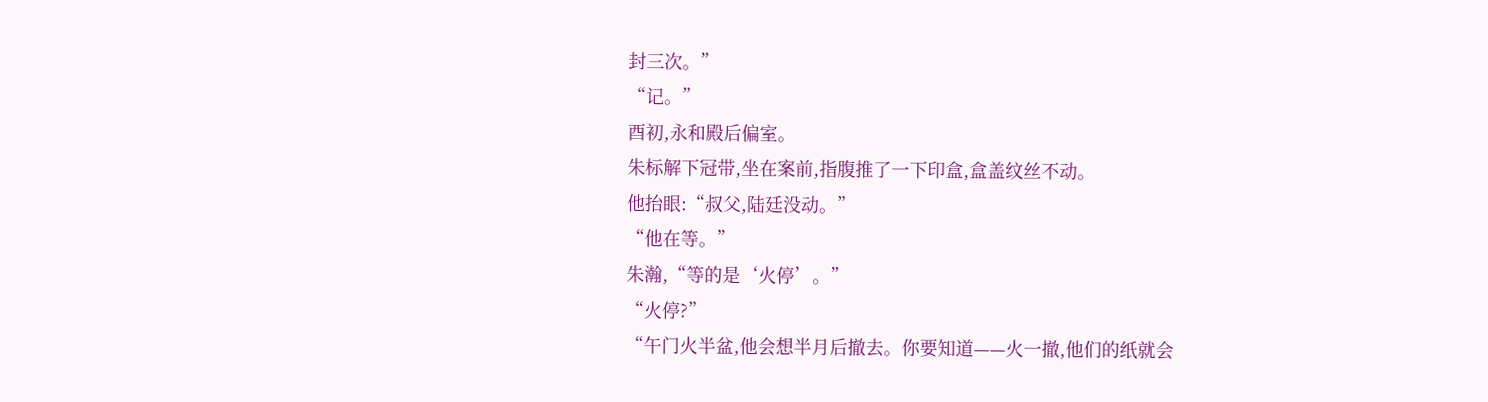封三次。”
“记。”
酉初,永和殿后偏室。
朱标解下冠带,坐在案前,指腹推了一下印盒,盒盖纹丝不动。
他抬眼:“叔父,陆廷没动。”
“他在等。”
朱瀚,“等的是‘火停’。”
“火停?”
“午门火半盆,他会想半月后撤去。你要知道——火一撤,他们的纸就会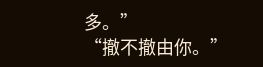多。”
“撤不撤由你。”